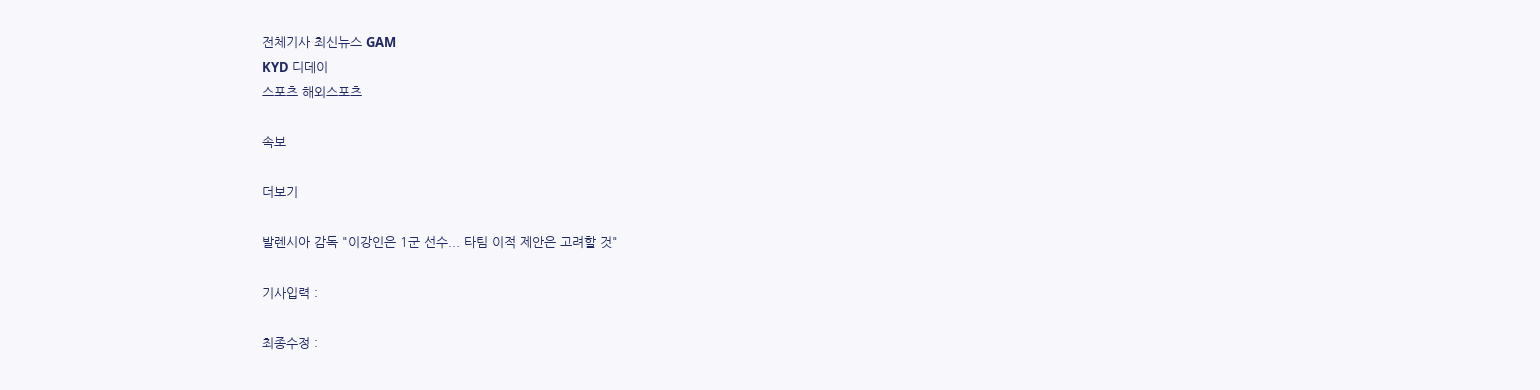전체기사 최신뉴스 GAM
KYD 디데이
스포츠 해외스포츠

속보

더보기

발렌시아 감독 "이강인은 1군 선수... 타팀 이적 제안은 고려할 것"

기사입력 :

최종수정 :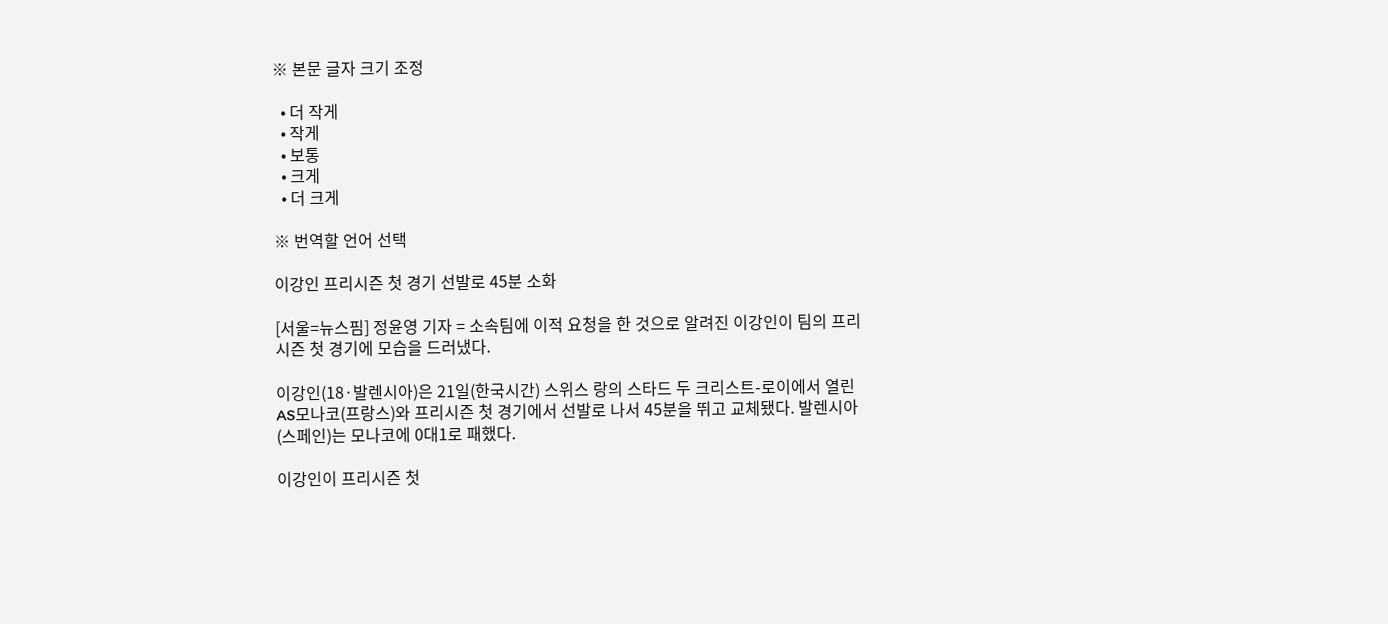※ 본문 글자 크기 조정

  • 더 작게
  • 작게
  • 보통
  • 크게
  • 더 크게

※ 번역할 언어 선택

이강인 프리시즌 첫 경기 선발로 45분 소화

[서울=뉴스핌] 정윤영 기자 = 소속팀에 이적 요청을 한 것으로 알려진 이강인이 팀의 프리시즌 첫 경기에 모습을 드러냈다.

이강인(18·발렌시아)은 21일(한국시간) 스위스 랑의 스타드 두 크리스트-로이에서 열린 AS모나코(프랑스)와 프리시즌 첫 경기에서 선발로 나서 45분을 뛰고 교체됐다. 발렌시아(스페인)는 모나코에 0대1로 패했다.

이강인이 프리시즌 첫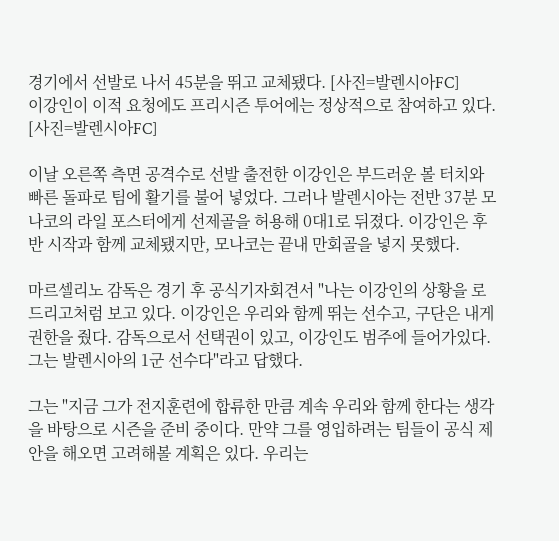경기에서 선발로 나서 45분을 뛰고 교체됐다. [사진=발렌시아FC]
이강인이 이적 요청에도 프리시즌 투어에는 정상적으로 참여하고 있다. [사진=발렌시아FC]

이날 오른쪽 측면 공격수로 선발 출전한 이강인은 부드러운 볼 터치와 빠른 돌파로 팀에 활기를 불어 넣었다. 그러나 발렌시아는 전반 37분 모나코의 라일 포스터에게 선제골을 허용해 0대1로 뒤졌다. 이강인은 후반 시작과 함께 교체됐지만, 모나코는 끝내 만회골을 넣지 못했다.

마르셀리노 감독은 경기 후 공식기자회견서 "나는 이강인의 상황을 로드리고처럼 보고 있다. 이강인은 우리와 함께 뛰는 선수고, 구단은 내게 권한을 줬다. 감독으로서 선택권이 있고, 이강인도 범주에 들어가있다. 그는 발렌시아의 1군 선수다"라고 답했다.

그는 "지금 그가 전지훈련에 합류한 만큼 계속 우리와 함께 한다는 생각을 바탕으로 시즌을 준비 중이다. 만약 그를 영입하려는 팀들이 공식 제안을 해오면 고려해볼 계획은 있다. 우리는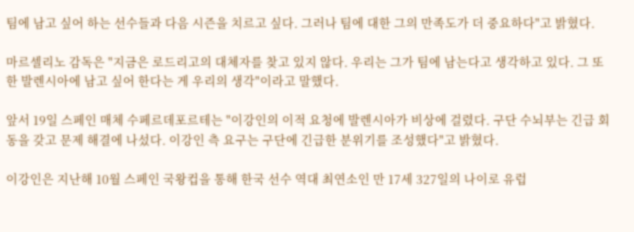팀에 남고 싶어 하는 선수들과 다음 시즌을 치르고 싶다. 그러나 팀에 대한 그의 만족도가 더 중요하다"고 밝혔다.

마르셀리노 감독은 "지금은 로드리고의 대체자를 찾고 있지 않다. 우리는 그가 팀에 남는다고 생각하고 있다. 그 또한 발렌시아에 남고 싶어 한다는 게 우리의 생각"이라고 말했다.

앞서 19일 스페인 매체 수페르데포르테는 "이강인의 이적 요청에 발렌시아가 비상에 걸렸다. 구단 수뇌부는 긴급 회동을 갖고 문제 해결에 나섰다. 이강인 측 요구는 구단에 긴급한 분위기를 조성했다"고 밝혔다.

이강인은 지난해 10월 스페인 국왕컵을 통해 한국 선수 역대 최연소인 만 17세 327일의 나이로 유럽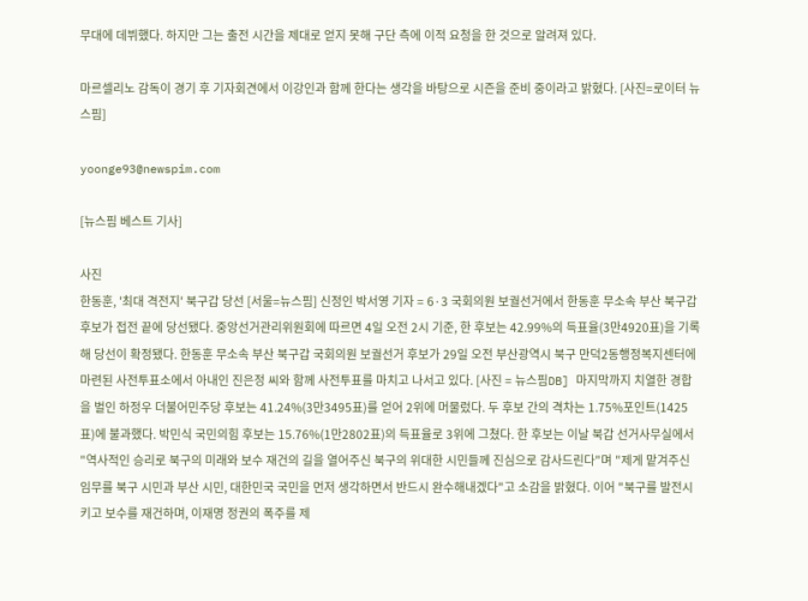무대에 데뷔했다. 하지만 그는 출전 시간을 제대로 얻지 못해 구단 측에 이적 요청을 한 것으로 알려져 있다.

마르셀리노 감독이 경기 후 기자회견에서 이강인과 함께 한다는 생각을 바탕으로 시즌을 준비 중이라고 밝혔다. [사진=로이터 뉴스핌]

yoonge93@newspim.com

[뉴스핌 베스트 기사]

사진
한동훈, '최대 격전지' 북구갑 당선 [서울=뉴스핌] 신정인 박서영 기자 = 6·3 국회의원 보궐선거에서 한동훈 무소속 부산 북구갑 후보가 접전 끝에 당선됐다. 중앙선거관리위원회에 따르면 4일 오전 2시 기준, 한 후보는 42.99%의 득표율(3만4920표)을 기록해 당선이 확정됐다. 한동훈 무소속 부산 북구갑 국회의원 보궐선거 후보가 29일 오전 부산광역시 북구 만덕2동행정복지센터에 마련된 사전투표소에서 아내인 진은정 씨와 함께 사전투표를 마치고 나서고 있다. [사진 = 뉴스핌DB] 마지막까지 치열한 경합을 벌인 하정우 더불어민주당 후보는 41.24%(3만3495표)를 얻어 2위에 머물렀다. 두 후보 간의 격차는 1.75%포인트(1425표)에 불과했다. 박민식 국민의힘 후보는 15.76%(1만2802표)의 득표율로 3위에 그쳤다. 한 후보는 이날 북갑 선거사무실에서 "역사적인 승리로 북구의 미래와 보수 재건의 길을 열어주신 북구의 위대한 시민들께 진심으로 감사드린다"며 "제게 맡겨주신 임무를 북구 시민과 부산 시민, 대한민국 국민을 먼저 생각하면서 반드시 완수해내겠다"고 소감을 밝혔다. 이어 "북구를 발전시키고 보수를 재건하며, 이재명 정권의 폭주를 제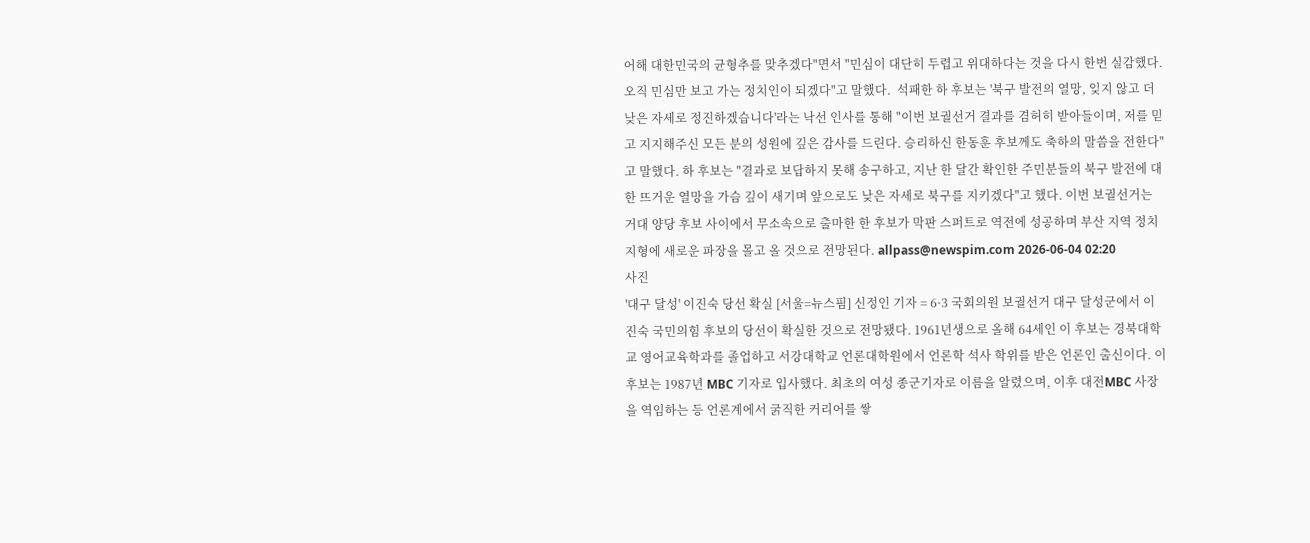어해 대한민국의 균형추를 맞추겠다"면서 "민심이 대단히 두렵고 위대하다는 것을 다시 한번 실감했다. 오직 민심만 보고 가는 정치인이 되겠다"고 말했다.  석패한 하 후보는 '북구 발전의 열망, 잊지 않고 더 낮은 자세로 정진하겠습니다'라는 낙선 인사를 통해 "이번 보궐선거 결과를 겸허히 받아들이며, 저를 믿고 지지해주신 모든 분의 성원에 깊은 감사를 드린다. 승리하신 한동훈 후보께도 축하의 말씀을 전한다"고 말했다. 하 후보는 "결과로 보답하지 못해 송구하고, 지난 한 달간 확인한 주민분들의 북구 발전에 대한 뜨거운 열망을 가슴 깊이 새기며 앞으로도 낮은 자세로 북구를 지키겠다"고 했다. 이번 보궐선거는 거대 양당 후보 사이에서 무소속으로 출마한 한 후보가 막판 스퍼트로 역전에 성공하며 부산 지역 정치 지형에 새로운 파장을 몰고 올 것으로 전망된다. allpass@newspim.com 2026-06-04 02:20
사진
'대구 달성' 이진숙 당선 확실 [서울=뉴스핌] 신정인 기자 = 6·3 국회의원 보궐선거 대구 달성군에서 이진숙 국민의힘 후보의 당선이 확실한 것으로 전망됐다. 1961년생으로 올해 64세인 이 후보는 경북대학교 영어교육학과를 졸업하고 서강대학교 언론대학원에서 언론학 석사 학위를 받은 언론인 출신이다. 이 후보는 1987년 MBC 기자로 입사했다. 최초의 여성 종군기자로 이름을 알렸으며, 이후 대전MBC 사장을 역임하는 등 언론계에서 굵직한 커리어를 쌓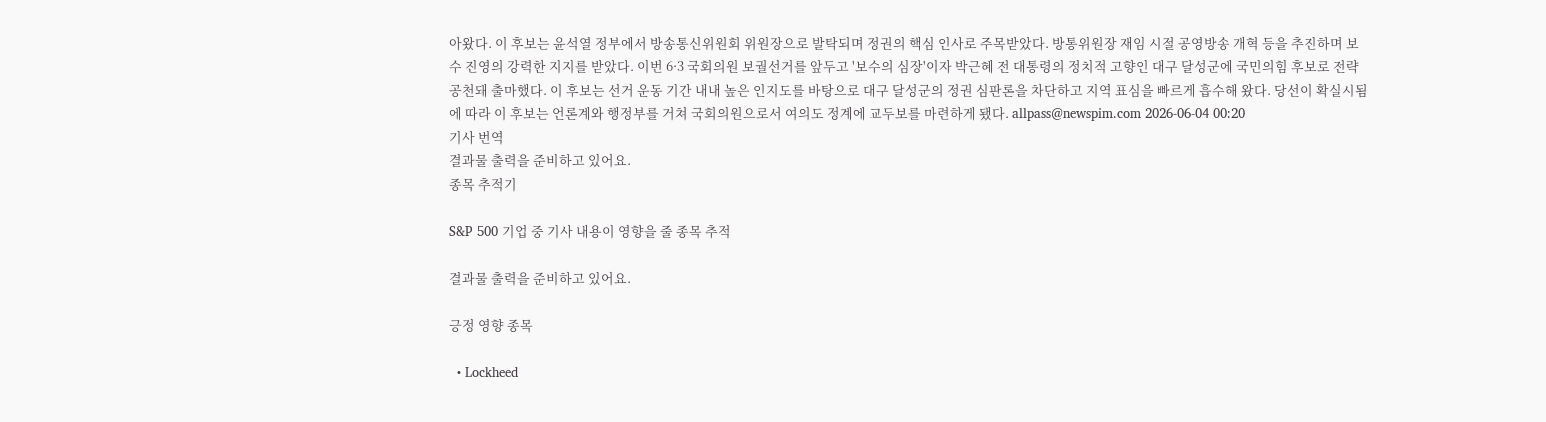아왔다. 이 후보는 윤석열 정부에서 방송통신위원회 위원장으로 발탁되며 정권의 핵심 인사로 주목받았다. 방통위원장 재임 시절 공영방송 개혁 등을 추진하며 보수 진영의 강력한 지지를 받았다. 이번 6·3 국회의원 보궐선거를 앞두고 '보수의 심장'이자 박근혜 전 대통령의 정치적 고향인 대구 달성군에 국민의힘 후보로 전략 공천돼 출마했다. 이 후보는 선거 운동 기간 내내 높은 인지도를 바탕으로 대구 달성군의 정권 심판론을 차단하고 지역 표심을 빠르게 흡수해 왔다. 당선이 확실시됨에 따라 이 후보는 언론계와 행정부를 거쳐 국회의원으로서 여의도 정계에 교두보를 마련하게 됐다. allpass@newspim.com 2026-06-04 00:20
기사 번역
결과물 출력을 준비하고 있어요.
종목 추적기

S&P 500 기업 중 기사 내용이 영향을 줄 종목 추적

결과물 출력을 준비하고 있어요.

긍정 영향 종목

  • Lockheed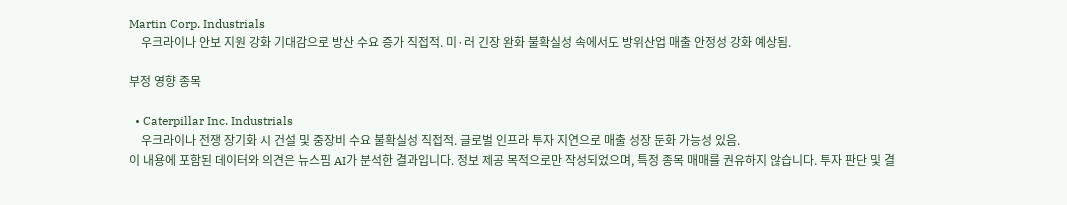Martin Corp. Industrials
    우크라이나 안보 지원 강화 기대감으로 방산 수요 증가 직접적. 미·러 긴장 완화 불확실성 속에서도 방위산업 매출 안정성 강화 예상됨.

부정 영향 종목

  • Caterpillar Inc. Industrials
    우크라이나 전쟁 장기화 시 건설 및 중장비 수요 불확실성 직접적. 글로벌 인프라 투자 지연으로 매출 성장 둔화 가능성 있음.
이 내용에 포함된 데이터와 의견은 뉴스핌 AI가 분석한 결과입니다. 정보 제공 목적으로만 작성되었으며, 특정 종목 매매를 권유하지 않습니다. 투자 판단 및 결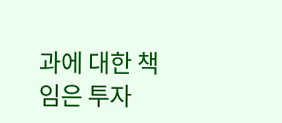과에 대한 책임은 투자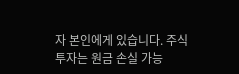자 본인에게 있습니다. 주식 투자는 원금 손실 가능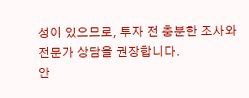성이 있으므로, 투자 전 충분한 조사와 전문가 상담을 권장합니다.
안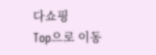다쇼핑
Top으로 이동